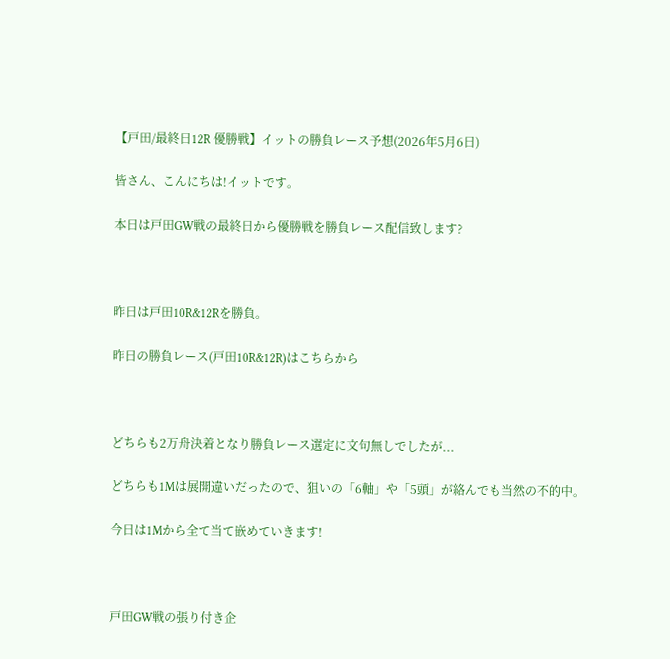【戸田/最終日12R 優勝戦】イットの勝負レース予想(2026年5月6日)

皆さん、こんにちは!イットです。

本日は戸田GW戦の最終日から優勝戦を勝負レース配信致します?



昨日は戸田10R&12Rを勝負。

昨日の勝負レース(戸田10R&12R)はこちらから



どちらも2万舟決着となり勝負レース選定に文句無しでしたが...

どちらも1Mは展開違いだったので、狙いの「6軸」や「5頭」が絡んでも当然の不的中。

今日は1Mから全て当て嵌めていきます!



戸田GW戦の張り付き企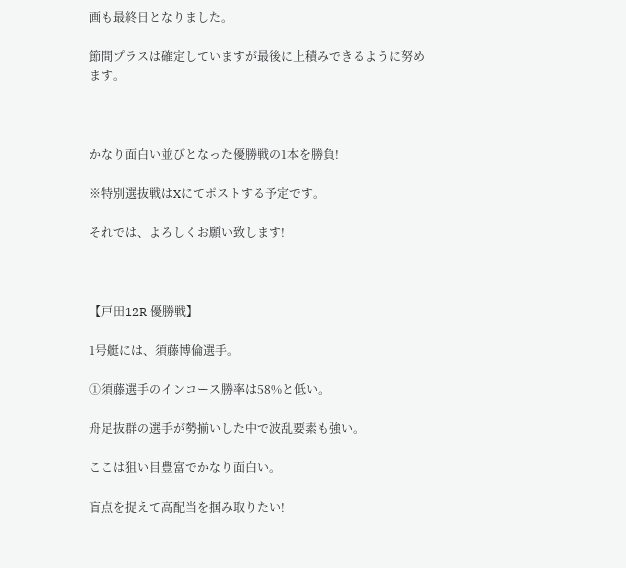画も最終日となりました。

節間プラスは確定していますが最後に上積みできるように努めます。



かなり面白い並びとなった優勝戦の1本を勝負!

※特別選抜戦はXにてポストする予定です。

それでは、よろしくお願い致します!



【戸田12R 優勝戦】

1号艇には、須藤博倫選手。

①須藤選手のインコース勝率は58%と低い。

舟足抜群の選手が勢揃いした中で波乱要素も強い。

ここは狙い目豊富でかなり面白い。

盲点を捉えて高配当を掴み取りたい!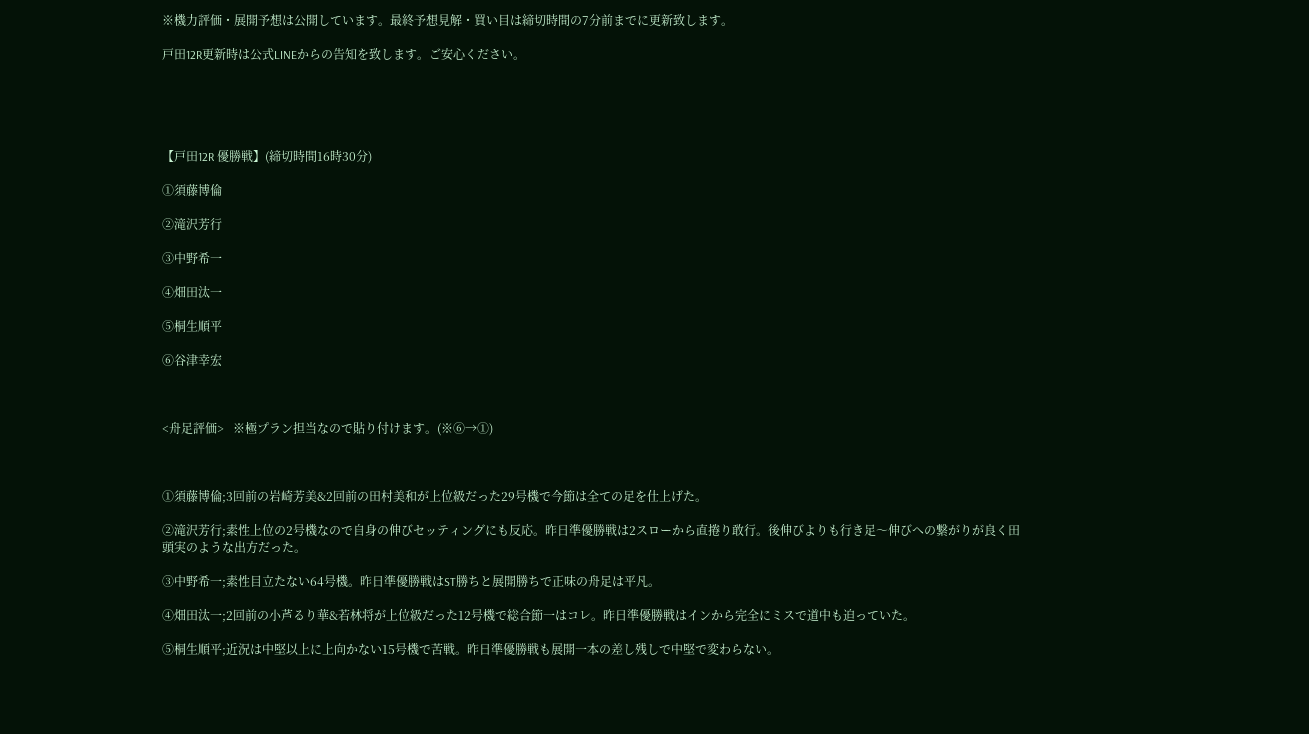※機力評価・展開予想は公開しています。最終予想見解・買い目は締切時間の7分前までに更新致します。

戸田12R更新時は公式LINEからの告知を致します。ご安心ください。





【戸田12R 優勝戦】(締切時間16時30分)

①須藤博倫

②滝沢芳行

③中野希一

④畑田汰一

⑤桐生順平

⑥谷津幸宏



<舟足評価>   ※極プラン担当なので貼り付けます。(※⑥→①)



①須藤博倫;3回前の岩崎芳美&2回前の田村美和が上位級だった29号機で今節は全ての足を仕上げた。

②滝沢芳行;素性上位の2号機なので自身の伸びセッティングにも反応。昨日準優勝戦は2スローから直捲り敢行。後伸びよりも行き足〜伸びへの繋がりが良く田頭実のような出方だった。

③中野希一;素性目立たない64号機。昨日準優勝戦はST勝ちと展開勝ちで正味の舟足は平凡。

④畑田汰一;2回前の小芦るり華&若林将が上位級だった12号機で総合節一はコレ。昨日準優勝戦はインから完全にミスで道中も迫っていた。

⑤桐生順平;近況は中堅以上に上向かない15号機で苦戦。昨日準優勝戦も展開一本の差し残しで中堅で変わらない。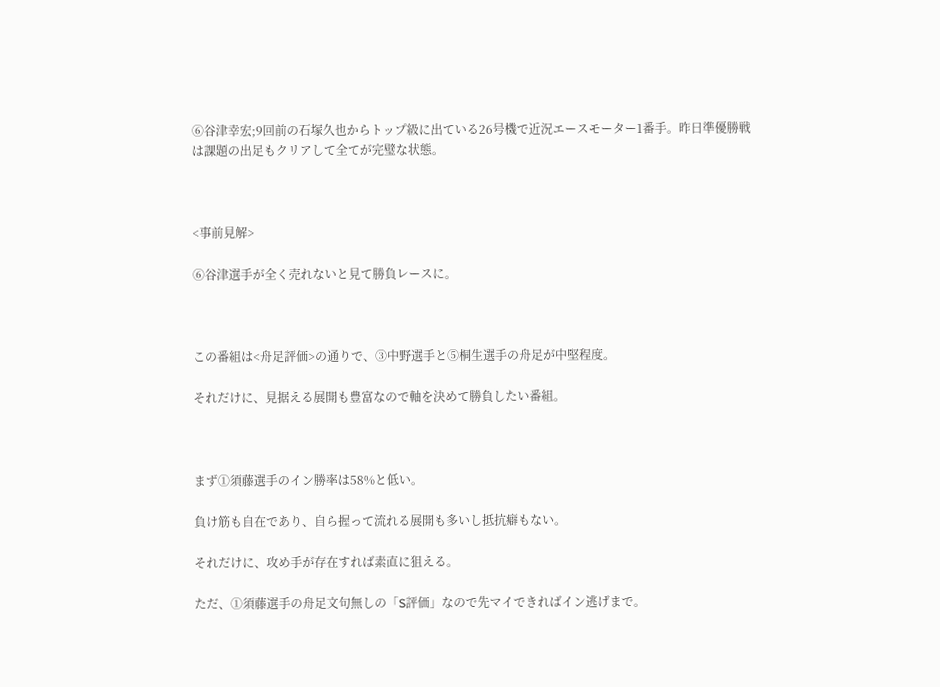⑥谷津幸宏;9回前の石塚久也からトップ級に出ている26号機で近況エースモーター1番手。昨日準優勝戦は課題の出足もクリアして全てが完璧な状態。



<事前見解>

⑥谷津選手が全く売れないと見て勝負レースに。



この番組は<舟足評価>の通りで、③中野選手と⑤桐生選手の舟足が中堅程度。

それだけに、見据える展開も豊富なので軸を決めて勝負したい番組。



まず①須藤選手のイン勝率は58%と低い。

負け筋も自在であり、自ら握って流れる展開も多いし抵抗癖もない。

それだけに、攻め手が存在すれば素直に狙える。

ただ、①須藤選手の舟足文句無しの「S評価」なので先マイできればイン逃げまで。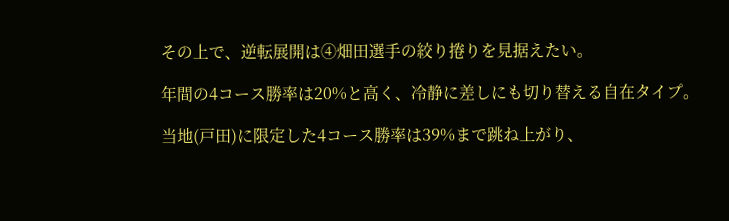その上で、逆転展開は④畑田選手の絞り捲りを見据えたい。

年間の4コース勝率は20%と高く、冷静に差しにも切り替える自在タイプ。

当地(戸田)に限定した4コース勝率は39%まで跳ね上がり、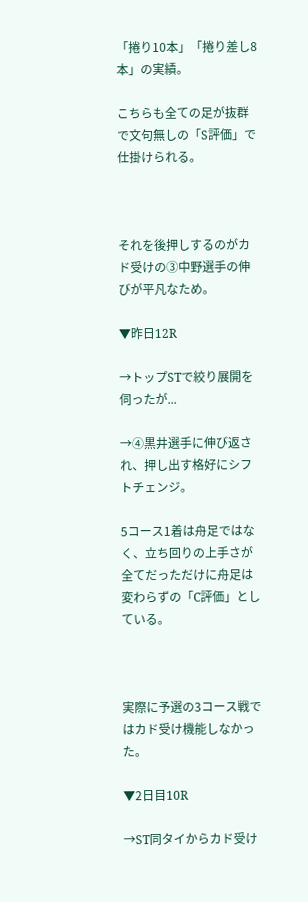「捲り10本」「捲り差し8本」の実績。

こちらも全ての足が抜群で文句無しの「S評価」で仕掛けられる。



それを後押しするのがカド受けの③中野選手の伸びが平凡なため。

▼昨日12R

→トップSTで絞り展開を伺ったが...

→④黒井選手に伸び返され、押し出す格好にシフトチェンジ。

5コース1着は舟足ではなく、立ち回りの上手さが全てだっただけに舟足は変わらずの「C評価」としている。



実際に予選の3コース戦ではカド受け機能しなかった。

▼2日目10R

→ST同タイからカド受け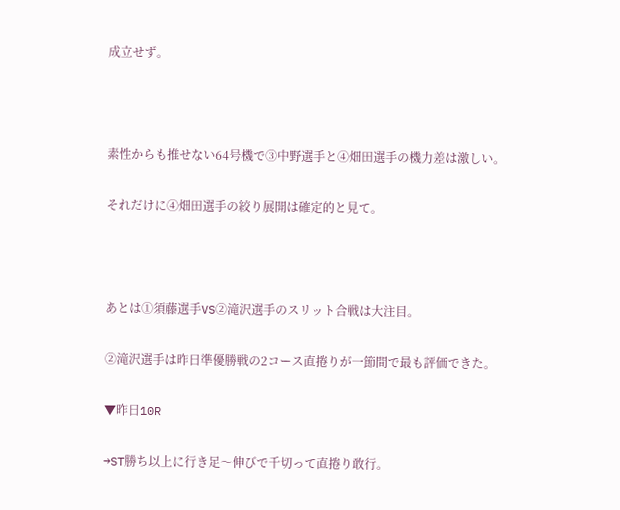成立せず。



素性からも推せない64号機で③中野選手と④畑田選手の機力差は激しい。

それだけに④畑田選手の絞り展開は確定的と見て。



あとは①須藤選手VS②滝沢選手のスリット合戦は大注目。

②滝沢選手は昨日準優勝戦の2コース直捲りが一節間で最も評価できた。

▼昨日10R

→ST勝ち以上に行き足〜伸びで千切って直捲り敢行。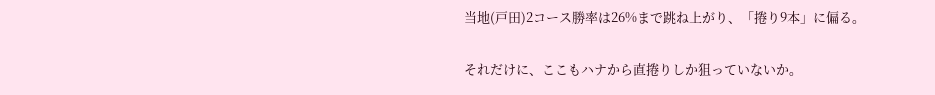当地(戸田)2コース勝率は26%まで跳ね上がり、「捲り9本」に偏る。

それだけに、ここもハナから直捲りしか狙っていないか。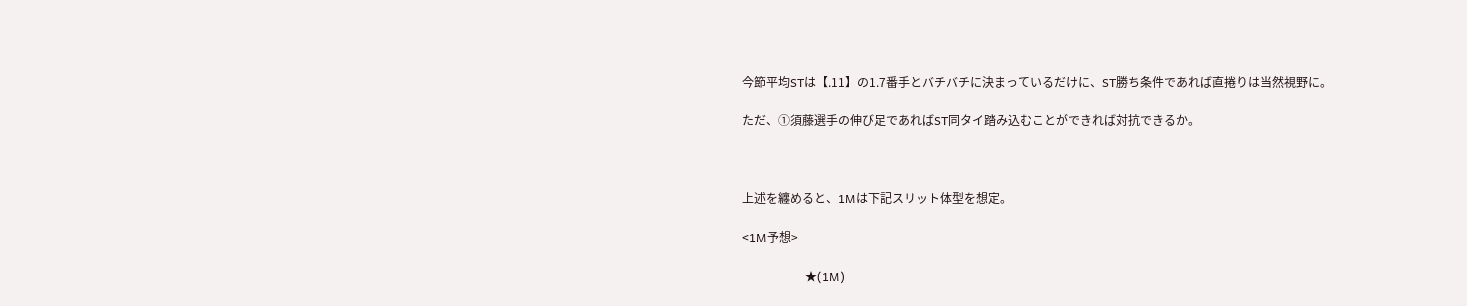今節平均STは【.11】の1.7番手とバチバチに決まっているだけに、ST勝ち条件であれば直捲りは当然視野に。

ただ、①須藤選手の伸び足であればST同タイ踏み込むことができれば対抗できるか。



上述を纏めると、1Mは下記スリット体型を想定。

<1M予想>

                     ★(1M)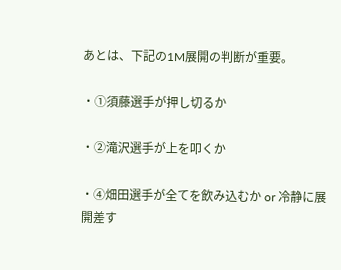あとは、下記の1M展開の判断が重要。

・①須藤選手が押し切るか

・②滝沢選手が上を叩くか

・④畑田選手が全てを飲み込むか or 冷静に展開差す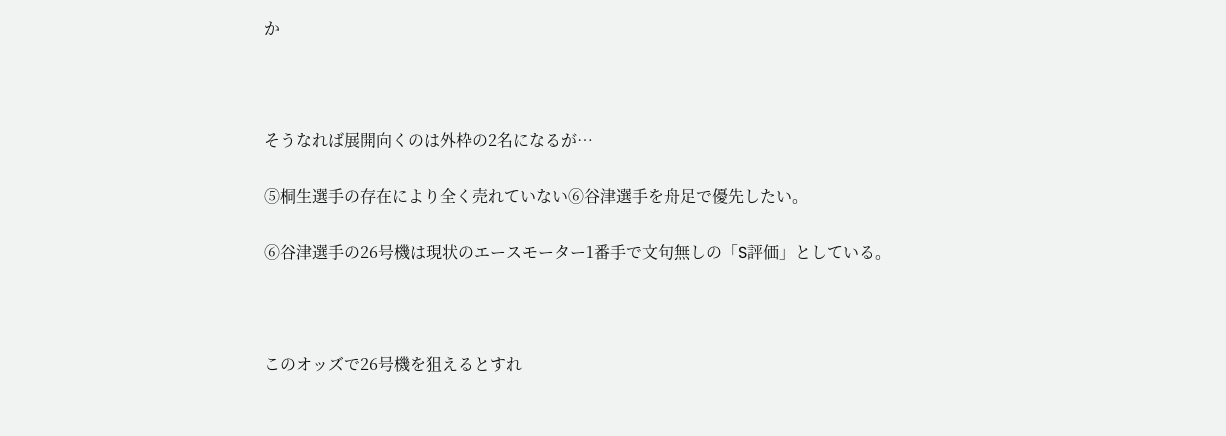か



そうなれば展開向くのは外枠の2名になるが…

⑤桐生選手の存在により全く売れていない⑥谷津選手を舟足で優先したい。

⑥谷津選手の26号機は現状のエースモーター1番手で文句無しの「S評価」としている。



このオッズで26号機を狙えるとすれ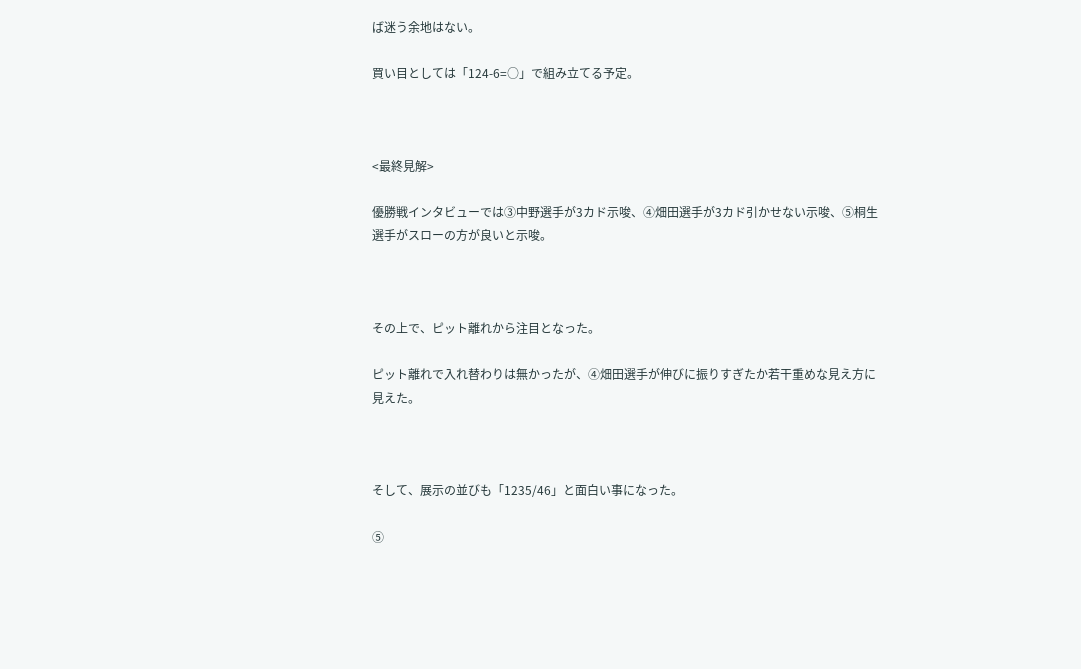ば迷う余地はない。

買い目としては「124-6=○」で組み立てる予定。



<最終見解>

優勝戦インタビューでは③中野選手が3カド示唆、④畑田選手が3カド引かせない示唆、⑤桐生選手がスローの方が良いと示唆。



その上で、ピット離れから注目となった。

ピット離れで入れ替わりは無かったが、④畑田選手が伸びに振りすぎたか若干重めな見え方に見えた。



そして、展示の並びも「1235/46」と面白い事になった。

⑤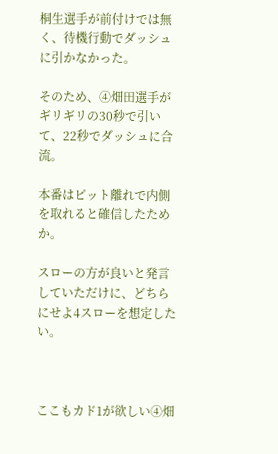桐生選手が前付けでは無く、待機行動でダッシュに引かなかった。

そのため、④畑田選手がギリギリの30秒で引いて、22秒でダッシュに合流。

本番はピット離れで内側を取れると確信したためか。

スローの方が良いと発言していただけに、どちらにせよ4スローを想定したい。



ここもカド1が欲しい④畑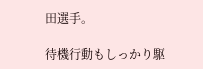田選手。

待機行動もしっかり駆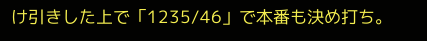け引きした上で「1235/46」で本番も決め打ち。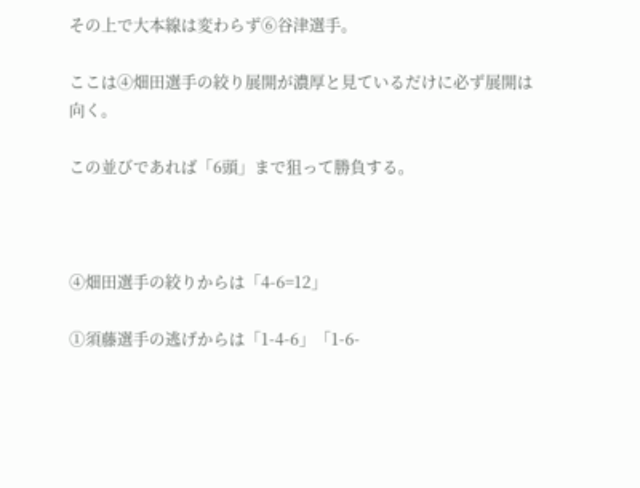その上で大本線は変わらず⑥谷津選手。

ここは④畑田選手の絞り展開が濃厚と見ているだけに必ず展開は向く。

この並びであれば「6頭」まで狙って勝負する。



④畑田選手の絞りからは「4-6=12」

①須藤選手の逃げからは「1-4-6」「1-6-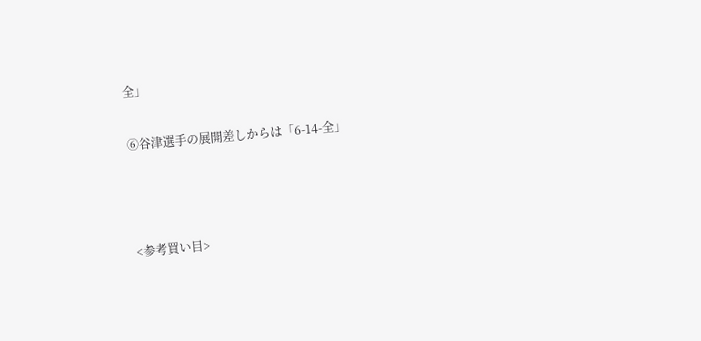全」

⑥谷津選手の展開差しからは「6-14-全」



<参考買い目>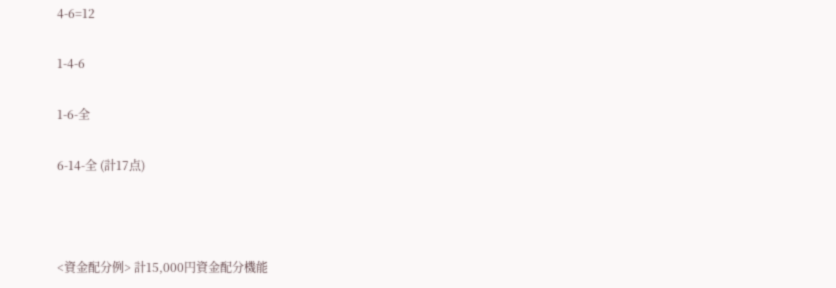4-6=12

1-4-6

1-6-全

6-14-全 (計17点)



<資金配分例> 計15,000円資金配分機能